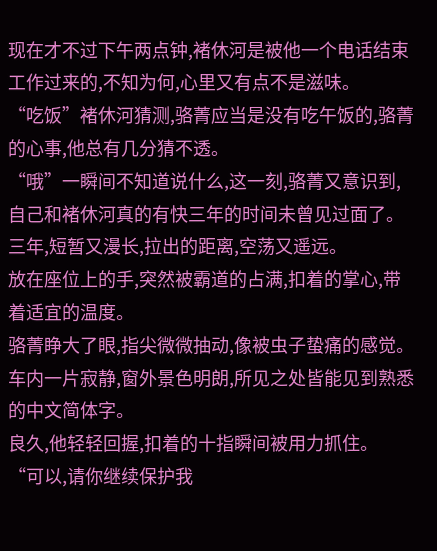现在才不过下午两点钟,褚休河是被他一个电话结束工作过来的,不知为何,心里又有点不是滋味。
“吃饭”褚休河猜测,骆菁应当是没有吃午饭的,骆菁的心事,他总有几分猜不透。
“哦”一瞬间不知道说什么,这一刻,骆菁又意识到,自己和褚休河真的有快三年的时间未曾见过面了。
三年,短暂又漫长,拉出的距离,空荡又遥远。
放在座位上的手,突然被霸道的占满,扣着的掌心,带着适宜的温度。
骆菁睁大了眼,指尖微微抽动,像被虫子蛰痛的感觉。
车内一片寂静,窗外景色明朗,所见之处皆能见到熟悉的中文简体字。
良久,他轻轻回握,扣着的十指瞬间被用力抓住。
“可以,请你继续保护我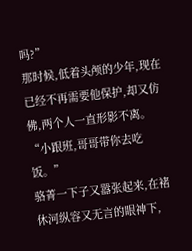吗?”
那时候,低着头颅的少年,现在已经不再需要他保护,却又仿佛,两个人一直形影不离。
“小跟班,哥哥带你去吃饭。”
骆菁一下子又嚣张起来,在褚休河纵容又无言的眼神下,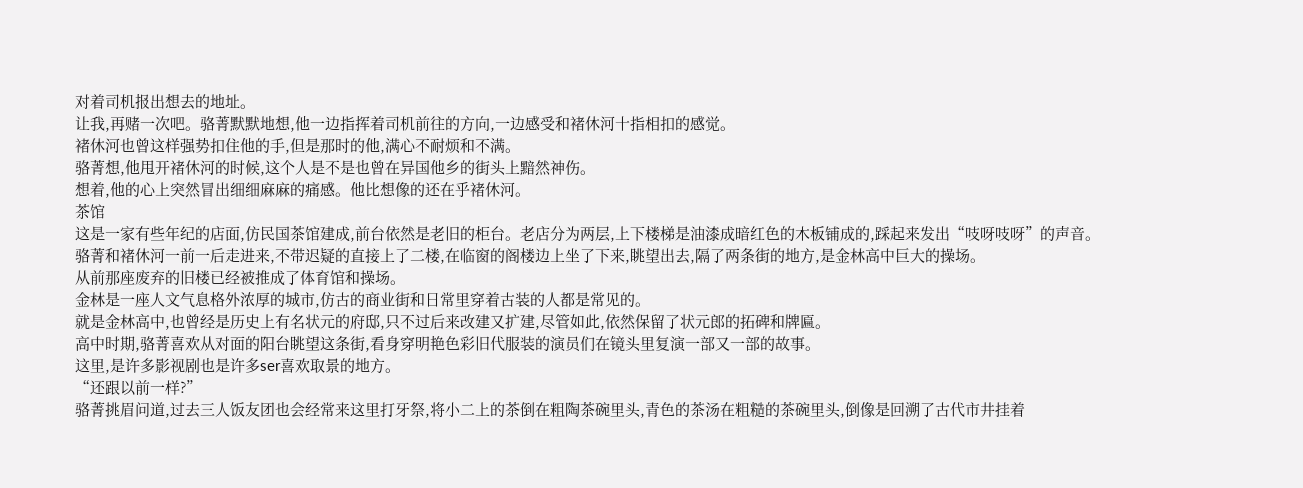对着司机报出想去的地址。
让我,再赌一次吧。骆菁默默地想,他一边指挥着司机前往的方向,一边感受和褚休河十指相扣的感觉。
褚休河也曾这样强势扣住他的手,但是那时的他,满心不耐烦和不满。
骆菁想,他甩开褚休河的时候,这个人是不是也曾在异国他乡的街头上黯然神伤。
想着,他的心上突然冒出细细麻麻的痛感。他比想像的还在乎褚休河。
茶馆
这是一家有些年纪的店面,仿民国茶馆建成,前台依然是老旧的柜台。老店分为两层,上下楼梯是油漆成暗红色的木板铺成的,踩起来发出“吱呀吱呀”的声音。
骆菁和褚休河一前一后走进来,不带迟疑的直接上了二楼,在临窗的阁楼边上坐了下来,眺望出去,隔了两条街的地方,是金林高中巨大的操场。
从前那座废弃的旧楼已经被推成了体育馆和操场。
金林是一座人文气息格外浓厚的城市,仿古的商业街和日常里穿着古装的人都是常见的。
就是金林高中,也曾经是历史上有名状元的府邸,只不过后来改建又扩建,尽管如此,依然保留了状元郎的拓碑和牌匾。
高中时期,骆菁喜欢从对面的阳台眺望这条街,看身穿明艳色彩旧代服装的演员们在镜头里复演一部又一部的故事。
这里,是许多影视剧也是许多ser喜欢取景的地方。
“还跟以前一样?”
骆菁挑眉问道,过去三人饭友团也会经常来这里打牙祭,将小二上的茶倒在粗陶茶碗里头,青色的茶汤在粗糙的茶碗里头,倒像是回溯了古代市井挂着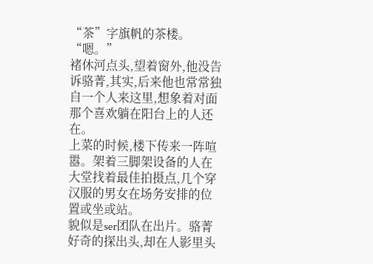“茶”字旗帆的茶楼。
“嗯。”
褚休河点头,望着窗外,他没告诉骆菁,其实,后来他也常常独自一个人来这里,想象着对面那个喜欢躺在阳台上的人还在。
上菜的时候,楼下传来一阵喧嚣。架着三脚架设备的人在大堂找着最佳拍摄点,几个穿汉服的男女在场务安排的位置或坐或站。
貌似是ser团队在出片。骆菁好奇的探出头,却在人影里头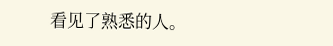看见了熟悉的人。